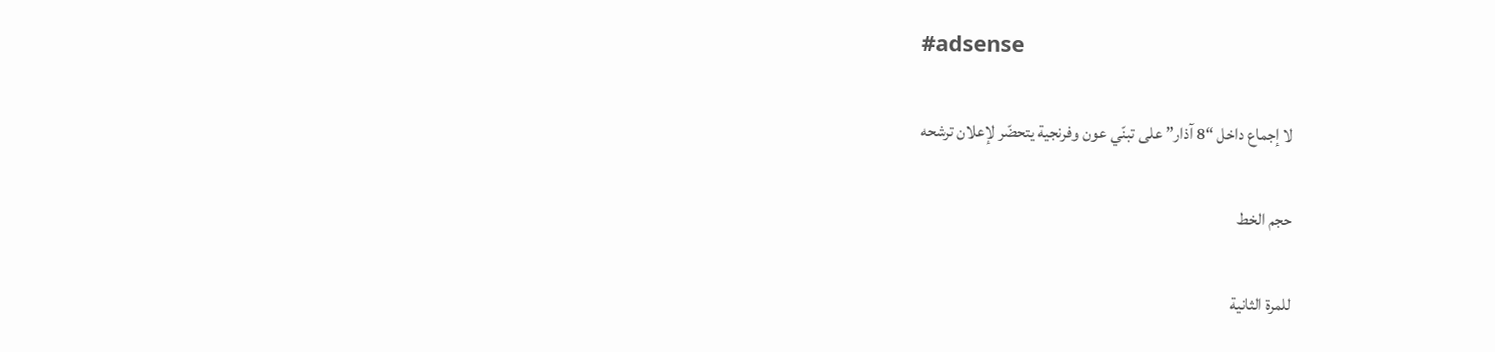#adsense

لا إجماع داخل “8 آذار” على تبنّي عون وفرنجية يتحضّر لإعلان ترشحه

حجم الخط

للمرة الثانية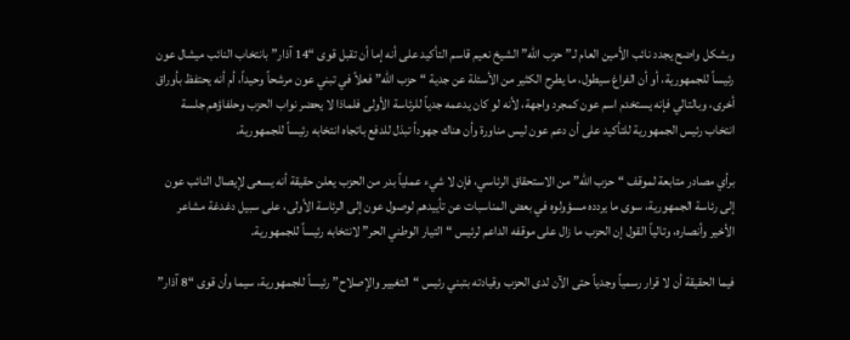وبشكل واضح يجدد نائب الأمين العام لـ”حزب الله” الشيخ نعيم قاسم التأكيد على أنه إما أن تقبل قوى “14 آذار” بانتخاب النائب ميشال عون رئيساً للجمهورية، أو أن الفراغ سيطول، ما يطرح الكثير من الأسئلة عن جدية “حزب الله” فعلاً في تبني عون مرشحاً وحيداً، أم أنه يحتفظ بأوراق أخرى، وبالتالي فإنه يستخدم اسم عون كمجرد واجهة، لأنه لو كان يدعمه جدياً للرئاسة الأولى فلماذا لا يحضر نواب الحزب وحلفاؤهم جلسة انتخاب رئيس الجمهورية للتأكيد على أن دعم عون ليس مناورة وأن هناك جهوداً تبذل للدفع باتجاه انتخابه رئيساً للجمهورية.

برأي مصادر متابعة لموقف “حزب الله” من الاستحقاق الرئاسي، فإن لا شيء عملياً بدر من الحزب يعلن حقيقة أنه يسعى لإيصال النائب عون إلى رئاسة الجمهورية، سوى ما يردده مسؤولوه في بعض المناسبات عن تأييدهم لوصول عون إلى الرئاسة الأولى، على سبيل دغدغة مشاعر الأخير وأنصاره، وتالياً القول إن الحزب ما زال على موقفه الداعم لرئيس “التيار الوطني الحر” لانتخابه رئيساً للجمهورية.

فيما الحقيقة أن لا قرار رسمياً وجدياً حتى الآن لدى الحزب وقيادته بتبني رئيس “التغيير والإصلاح” رئيساً للجمهورية، سيما وأن قوى “8 آذار”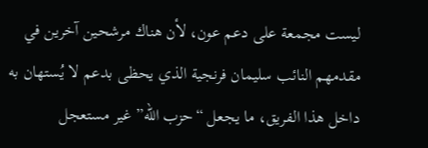ليست مجمعة على دعم عون، لأن هناك مرشحين آخرين في مقدمهم النائب سليمان فرنجية الذي يحظى بدعم لا يُستهان به داخل هذا الفريق، ما يجعل “حزب الله” غير مستعجل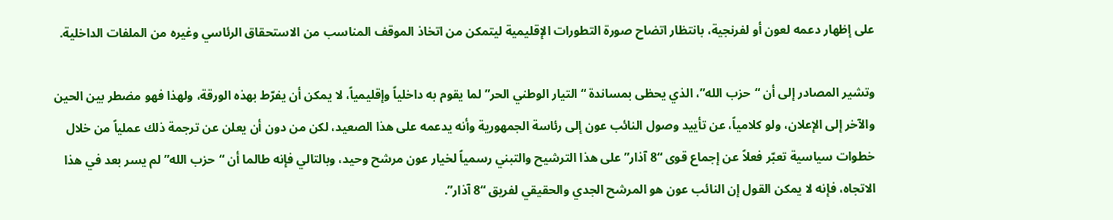على إظهار دعمه لعون أو لفرنجية، بانتظار اتضاح صورة التطورات الإقليمية ليتمكن من اتخاذ الموقف المناسب من الاستحقاق الرئاسي وغيره من الملفات الداخلية.

وتشير المصادر إلى أن “حزب الله”، الذي يحظى بمساندة “التيار الوطني الحر” لما يقوم به داخلياً وإقليمياً، لا يمكن أن يفرّط بهذه الورقة، ولهذا فهو مضطر بين الحين والآخر إلى الإعلان، ولو كلامياً، عن تأييد وصول النائب عون إلى رئاسة الجمهورية وأنه يدعمه على هذا الصعيد، لكن من دون أن يعلن عن ترجمة ذلك عملياً من خلال خطوات سياسية تعبّر فعلاً عن إجماع قوى “8 آذار” على هذا الترشيح والتبني رسمياً لخيار عون مرشح وحيد، وبالتالي فإنه طالما أن “حزب الله” لم يسر بعد في هذا الاتجاه، فإنه لا يمكن القول إن النائب عون هو المرشح الجدي والحقيقي لفريق “8 آذار”.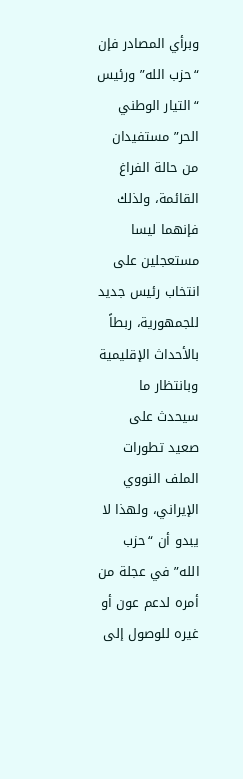وبرأي المصادر فإن “حزب الله” ورئيس “التيار الوطني الحر” مستفيدان من حالة الفراغ القائمة، ولذلك فإنهما ليسا مستعجلين على انتخاب رئيس جديد للجمهورية، ربطاً بالأحداث الإقليمية وبانتظار ما سيحدث على صعيد تطورات الملف النووي الإيراني، ولهذا لا يبدو أن “حزب الله” في عجلة من أمره لدعم عون أو غيره للوصول إلى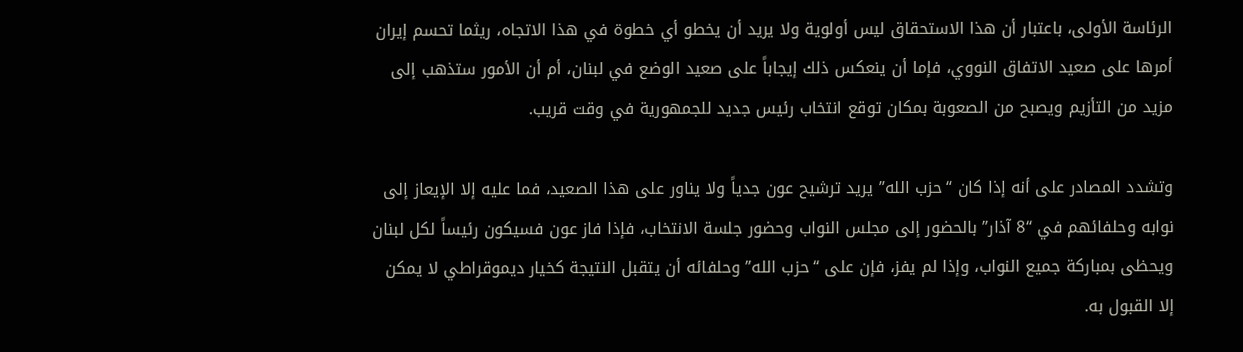الرئاسة الأولى، باعتبار أن هذا الاستحقاق ليس أولوية ولا يريد أن يخطو أي خطوة في هذا الاتجاه، ريثما تحسم إيران أمرها على صعيد الاتفاق النووي، فإما أن ينعكس ذلك إيجاباً على صعيد الوضع في لبنان، أم أن الأمور ستذهب إلى مزيد من التأزيم ويصبح من الصعوبة بمكان توقع انتخاب رئيس جديد للجمهورية في وقت قريب.

وتشدد المصادر على أنه إذا كان “حزب الله” يريد ترشيح عون جدياً ولا يناور على هذا الصعيد، فما عليه إلا الإيعاز إلى نوابه وحلفائهم في “8 آذار” بالحضور إلى مجلس النواب وحضور جلسة الانتخاب، فإذا فاز عون فسيكون رئيساً لكل لبنان ويحظى بمباركة جميع النواب، وإذا لم يفز، فإن على “حزب الله” وحلفائه أن يتقبل النتيجة كخيار ديموقراطي لا يمكن إلا القبول به.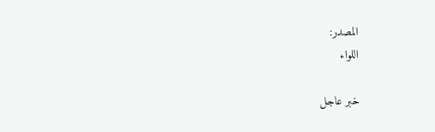المصدر:
اللواء

خبر عاجل